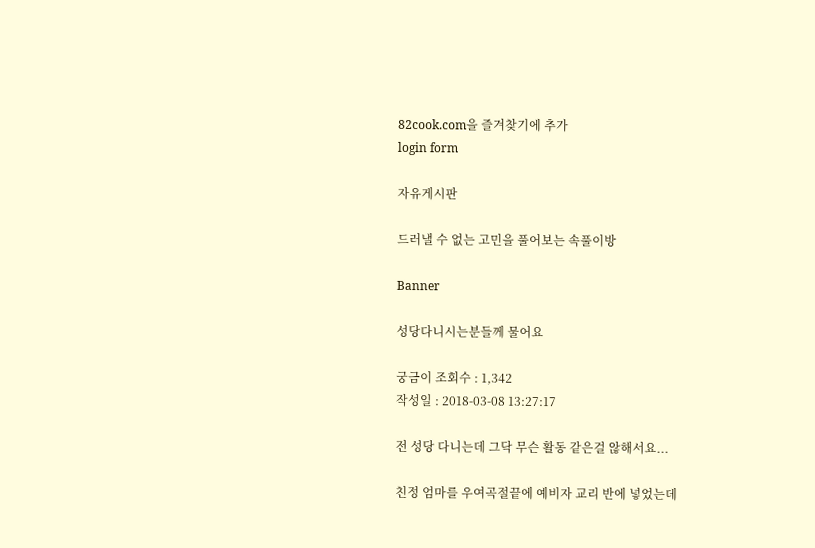82cook.com을 즐겨찾기에 추가
login form

자유게시판

드러낼 수 없는 고민을 풀어보는 속풀이방

Banner

성당다니시는분들께 물어요

궁금이 조회수 : 1,342
작성일 : 2018-03-08 13:27:17

전 성당 다니는데 그닥 무슨 활동 같은걸 않해서요...

친정 엄마를 우여곡절끝에 예비자 교리 반에 넣었는데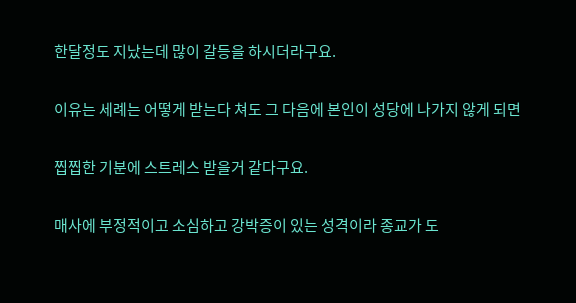한달정도 지났는데 많이 갈등을 하시더라구요.

이유는 세례는 어떻게 받는다 쳐도 그 다음에 본인이 성당에 나가지 않게 되면

찝찝한 기분에 스트레스 받을거 같다구요.

매사에 부정적이고 소심하고 강박증이 있는 성격이라 종교가 도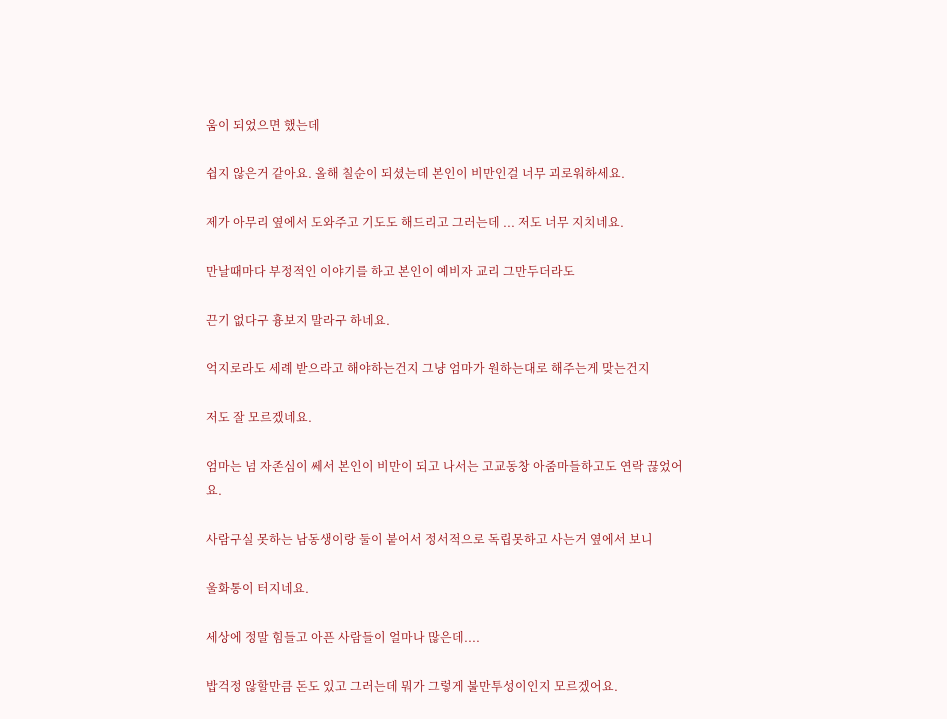움이 되었으면 했는데

쉽지 않은거 같아요. 올해 칠순이 되셨는데 본인이 비만인걸 너무 괴로워하세요.

제가 아무리 옆에서 도와주고 기도도 해드리고 그러는데 ... 저도 너무 지치네요.

만날때마다 부정적인 이야기를 하고 본인이 예비자 교리 그만두더라도

끈기 없다구 흉보지 말라구 하네요.

억지로라도 세례 받으라고 해야하는건지 그냥 엄마가 원하는대로 해주는게 맞는건지

저도 잘 모르겠네요.

엄마는 넘 자존심이 쎄서 본인이 비만이 되고 나서는 고교동창 아줌마들하고도 연락 끊었어요.

사람구실 못하는 남동생이랑 둘이 붙어서 정서적으로 독립못하고 사는거 옆에서 보니

울화통이 터지네요.

세상에 정말 힘들고 아픈 사람들이 얼마나 많은데....

밥걱정 않할만큼 돈도 있고 그러는데 뭐가 그렇게 불만투성이인지 모르겠어요.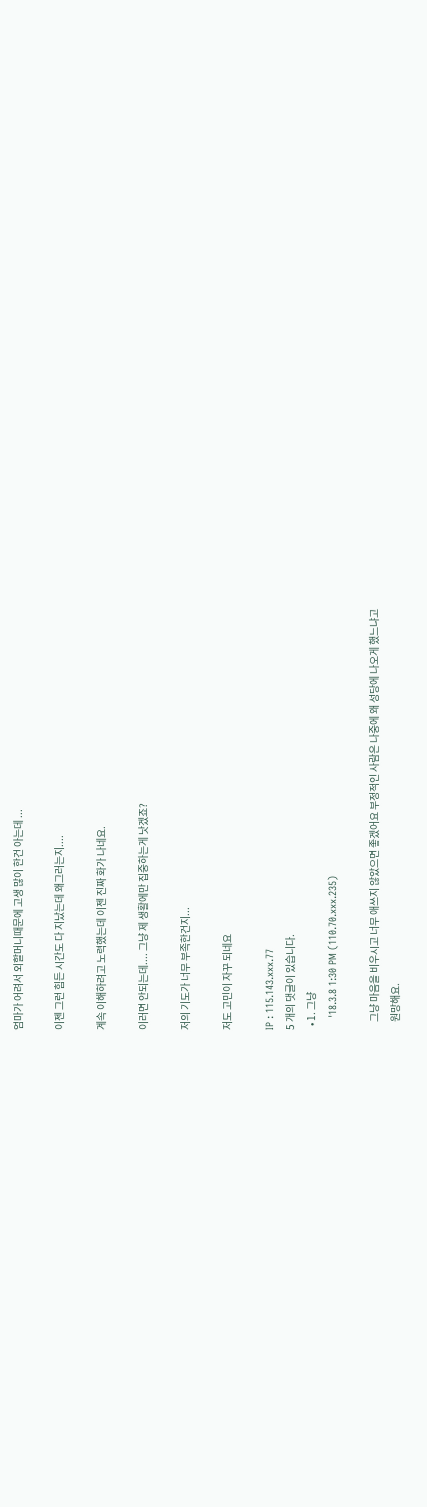엄마가 어려서 외할머니때문에 고생 많이 한건 아는데 ...

이젠 그런 힘든 시간도 다 지났는데 왜그러는지....

계속 이해하려고 노력했는데 이젠 진짜 화가 나네요.

이러면 안되는데.... 그냥 제 생활에만 집중하는게 낫겠죠?

저의 기도가 너무 부족한건지...

저도 고민이 자꾸 되네요

IP : 115.143.xxx.77
5 개의 댓글이 있습니다.
  • 1. 그냥
    '18.3.8 1:30 PM (110.70.xxx.235)

    그냥 마음을 비우시고 너무 애쓰지 않았으면 좋겠어요 부정적인 사람은 나중에 왜 성당에 나오게 했느냐고
    원망해요.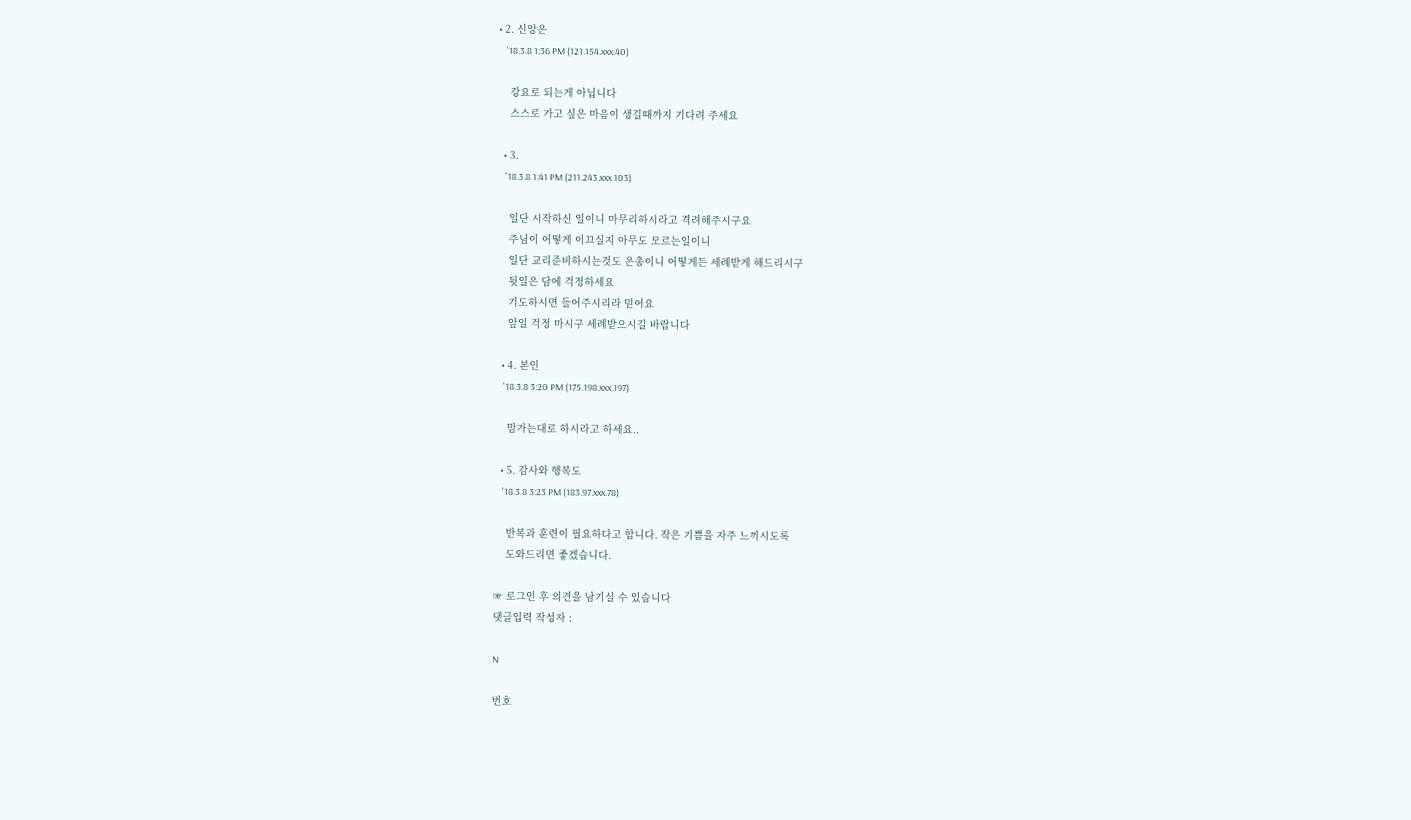• 2. 신앙은
    '18.3.8 1:36 PM (121.154.xxx.40)

    강요로 되는게 아닙니다
    스스로 가고 싶은 마음이 생길때까지 기다려 주세요

  • 3.
    '18.3.8 1:41 PM (211.243.xxx.103)

    일단 시작하신 일이니 마무리하시라고 격려해주시구요
    주님이 어떻게 이끄실지 아무도 모르는일이니
    일단 교리준비하시는것도 은총이니 어떻게든 세례받게 해드리시구
    뒷일은 담에 걱정하세요
    기도하시면 들어주시리라 믿어요
    앞일 걱정 마시구 세례받으시길 바랍니다

  • 4. 본인
    '18.3.8 3:20 PM (175.198.xxx.197)

    맘가는대로 하시라고 하세요..

  • 5. 감사와 행복도
    '18.3.8 3:23 PM (183.97.xxx.78)

    반복과 훈련이 필요하다고 합니다. 작은 기쁨을 자주 느끼시도록
    도와드리면 좋겠습니다.

☞ 로그인 후 의견을 남기실 수 있습니다
댓글입력 작성자 :

N

번호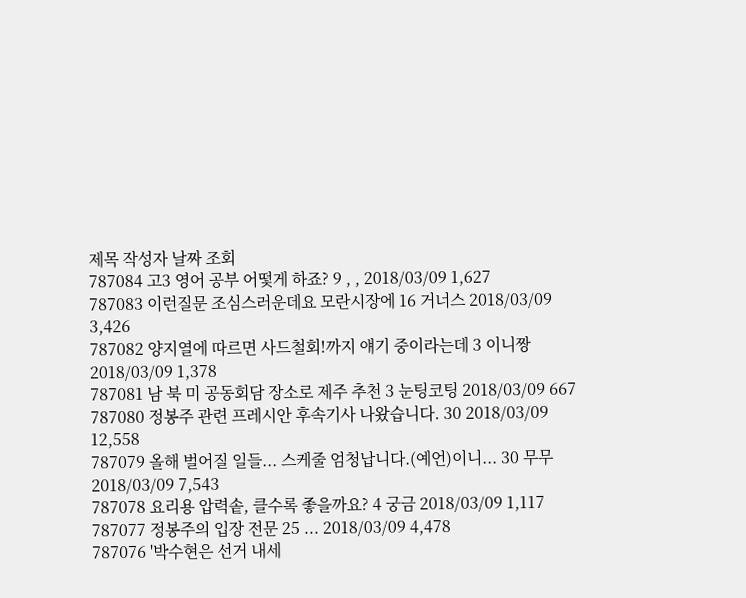제목 작성자 날짜 조회
787084 고3 영어 공부 어떷게 하죠? 9 , , 2018/03/09 1,627
787083 이런질문 조심스러운데요 모란시장에 16 거너스 2018/03/09 3,426
787082 양지열에 따르면 사드철회!까지 얘기 중이라는데 3 이니짱 2018/03/09 1,378
787081 남 북 미 공동회담 장소로 제주 추천 3 눈팅코팅 2018/03/09 667
787080 정봉주 관련 프레시안 후속기사 나왔습니다. 30 2018/03/09 12,558
787079 올해 벌어질 일들... 스케줄 엄청납니다.(예언)이니... 30 무무 2018/03/09 7,543
787078 요리용 압력솥, 클수록 좋을까요? 4 궁금 2018/03/09 1,117
787077 정봉주의 입장 전문 25 ... 2018/03/09 4,478
787076 '박수현은 선거 내세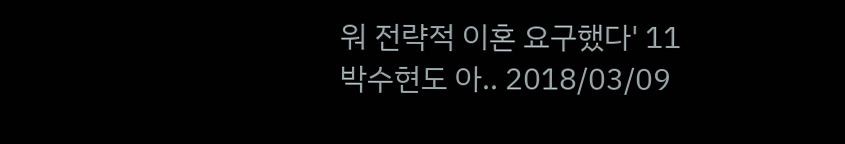워 전략적 이혼 요구했다' 11 박수현도 아.. 2018/03/09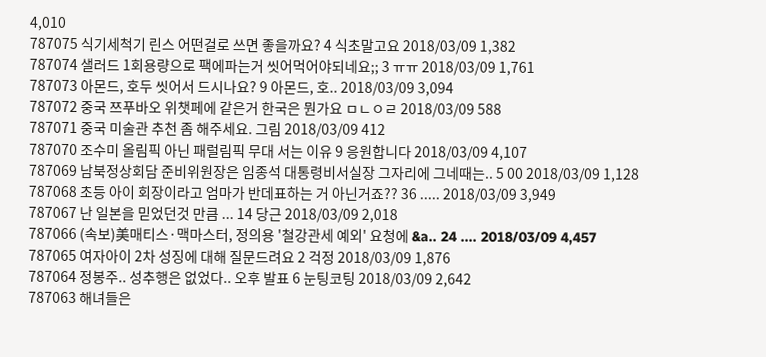4,010
787075 식기세척기 린스 어떤걸로 쓰면 좋을까요? 4 식초말고요 2018/03/09 1,382
787074 샐러드 1회용량으로 팩에파는거 씻어먹어야되네요;; 3 ㅠㅠ 2018/03/09 1,761
787073 아몬드, 호두 씻어서 드시나요? 9 아몬드, 호.. 2018/03/09 3,094
787072 중국 쯔푸바오 위챗페에 같은거 한국은 뭔가요 ㅁㄴㅇㄹ 2018/03/09 588
787071 중국 미술관 추천 좀 해주세요. 그림 2018/03/09 412
787070 조수미 올림픽 아닌 패럴림픽 무대 서는 이유 9 응원합니다 2018/03/09 4,107
787069 남북정상회담 준비위원장은 임종석 대통령비서실장 그자리에 그네때는.. 5 00 2018/03/09 1,128
787068 초등 아이 회장이라고 엄마가 반데표하는 거 아닌거죠?? 36 ..... 2018/03/09 3,949
787067 난 일본을 믿었던것 만큼 ... 14 당근 2018/03/09 2,018
787066 (속보)美매티스·맥마스터, 정의용 '철강관세 예외' 요청에 &a.. 24 .... 2018/03/09 4,457
787065 여자아이 2차 성징에 대해 질문드려요 2 걱정 2018/03/09 1,876
787064 정봉주.. 성추행은 없었다.. 오후 발표 6 눈팅코팅 2018/03/09 2,642
787063 해녀들은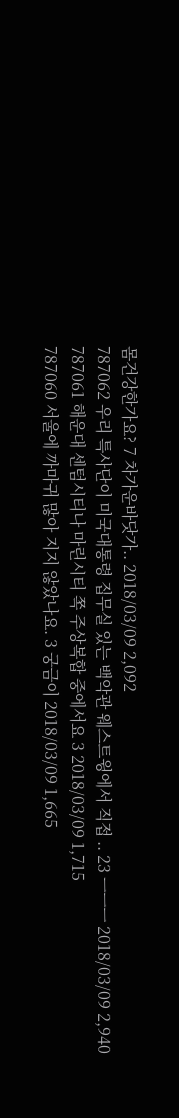몸건강한가요? 7 차가운바닷가.. 2018/03/09 2,092
787062 우리 특사단이 미국대통령 집무실 있는 백악관 웨스트윙에서 직접 .. 23 ㅡㅡㅡ 2018/03/09 2,940
787061 해운대 센텀시티나 마린시티 쪽 주상복합 중에서요 3 2018/03/09 1,715
787060 서울에 까마귀 많아 지지 않았나요. 3 궁금이 2018/03/09 1,665